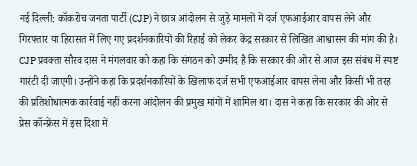नई दिल्ली: कॉकरोच जनता पार्टी (CJP) ने छात्र आंदोलन से जुड़े मामलों में दर्ज एफआईआर वापस लेने और गिरफ्तार या हिरासत में लिए गए प्रदर्शनकारियों की रिहाई को लेकर केंद्र सरकार से लिखित आश्वासन की मांग की है। CJP प्रवक्ता सौरव दास ने मंगलवार को कहा कि संगठन को उम्मीद है कि सरकार की ओर से आज इस संबंध में स्पष्ट गारंटी दी जाएगी। उन्होंने कहा कि प्रदर्शनकारियों के खिलाफ दर्ज सभी एफआईआर वापस लेना और किसी भी तरह की प्रतिशोधात्मक कार्रवाई नहीं करना आंदोलन की प्रमुख मांगों में शामिल था। दास ने कहा कि सरकार की ओर से प्रेस कॉन्फ्रेंस में इस दिशा में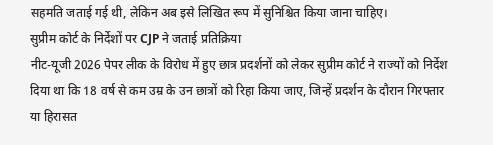सहमति जताई गई थी, लेकिन अब इसे लिखित रूप में सुनिश्चित किया जाना चाहिए।
सुप्रीम कोर्ट के निर्देशों पर CJP ने जताई प्रतिक्रिया
नीट-यूजी 2026 पेपर लीक के विरोध में हुए छात्र प्रदर्शनों को लेकर सुप्रीम कोर्ट ने राज्यों को निर्देश दिया था कि 18 वर्ष से कम उम्र के उन छात्रों को रिहा किया जाए, जिन्हें प्रदर्शन के दौरान गिरफ्तार या हिरासत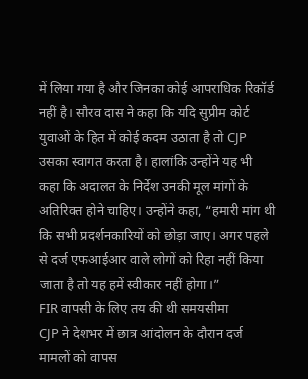में लिया गया है और जिनका कोई आपराधिक रिकॉर्ड नहीं है। सौरव दास ने कहा कि यदि सुप्रीम कोर्ट युवाओं के हित में कोई कदम उठाता है तो CJP उसका स्वागत करता है। हालांकि उन्होंने यह भी कहा कि अदालत के निर्देश उनकी मूल मांगों के अतिरिक्त होने चाहिए। उन्होंने कहा, “हमारी मांग थी कि सभी प्रदर्शनकारियों को छोड़ा जाए। अगर पहले से दर्ज एफआईआर वाले लोगों को रिहा नहीं किया जाता है तो यह हमें स्वीकार नहीं होगा।”
FIR वापसी के लिए तय की थी समयसीमा
CJP ने देशभर में छात्र आंदोलन के दौरान दर्ज मामलों को वापस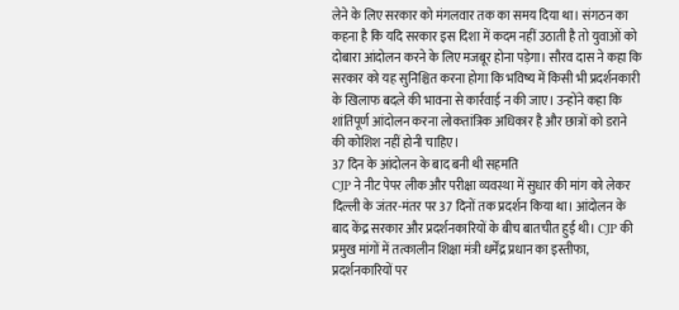लेने के लिए सरकार को मंगलवार तक का समय दिया था। संगठन का कहना है कि यदि सरकार इस दिशा में कदम नहीं उठाती है तो युवाओं को दोबारा आंदोलन करने के लिए मजबूर होना पड़ेगा। सौरव दास ने कहा कि सरकार को यह सुनिश्चित करना होगा कि भविष्य में किसी भी प्रदर्शनकारी के खिलाफ बदले की भावना से कार्रवाई न की जाए। उन्होंने कहा कि शांतिपूर्ण आंदोलन करना लोकतांत्रिक अधिकार है और छात्रों को डराने की कोशिश नहीं होनी चाहिए।
37 दिन के आंदोलन के बाद बनी थी सहमति
CJP ने नीट पेपर लीक और परीक्षा व्यवस्था में सुधार की मांग को लेकर दिल्ली के जंतर-मंतर पर 37 दिनों तक प्रदर्शन किया था। आंदोलन के बाद केंद्र सरकार और प्रदर्शनकारियों के बीच बातचीत हुई थी। CJP की प्रमुख मांगों में तत्कालीन शिक्षा मंत्री धर्मेंद्र प्रधान का इस्तीफा, प्रदर्शनकारियों पर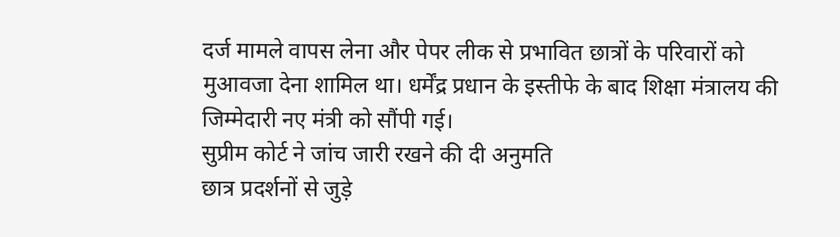दर्ज मामले वापस लेना और पेपर लीक से प्रभावित छात्रों के परिवारों को मुआवजा देना शामिल था। धर्मेंद्र प्रधान के इस्तीफे के बाद शिक्षा मंत्रालय की जिम्मेदारी नए मंत्री को सौंपी गई।
सुप्रीम कोर्ट ने जांच जारी रखने की दी अनुमति
छात्र प्रदर्शनों से जुड़े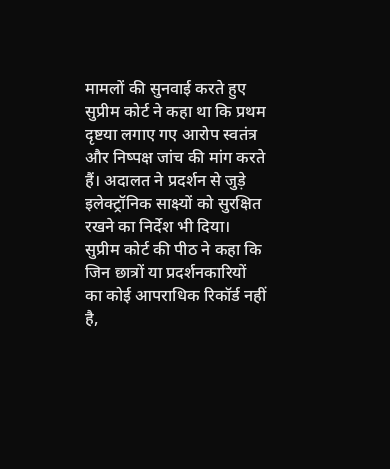मामलों की सुनवाई करते हुए सुप्रीम कोर्ट ने कहा था कि प्रथम दृष्टया लगाए गए आरोप स्वतंत्र और निष्पक्ष जांच की मांग करते हैं। अदालत ने प्रदर्शन से जुड़े इलेक्ट्रॉनिक साक्ष्यों को सुरक्षित रखने का निर्देश भी दिया। सुप्रीम कोर्ट की पीठ ने कहा कि जिन छात्रों या प्रदर्शनकारियों का कोई आपराधिक रिकॉर्ड नहीं है,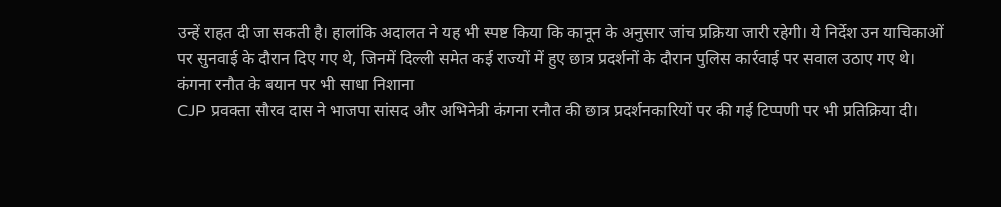उन्हें राहत दी जा सकती है। हालांकि अदालत ने यह भी स्पष्ट किया कि कानून के अनुसार जांच प्रक्रिया जारी रहेगी। ये निर्देश उन याचिकाओं पर सुनवाई के दौरान दिए गए थे, जिनमें दिल्ली समेत कई राज्यों में हुए छात्र प्रदर्शनों के दौरान पुलिस कार्रवाई पर सवाल उठाए गए थे।
कंगना रनौत के बयान पर भी साधा निशाना
CJP प्रवक्ता सौरव दास ने भाजपा सांसद और अभिनेत्री कंगना रनौत की छात्र प्रदर्शनकारियों पर की गई टिप्पणी पर भी प्रतिक्रिया दी।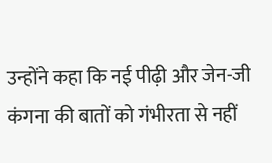उन्होंने कहा कि नई पीढ़ी और जेन-जी कंगना की बातों को गंभीरता से नहीं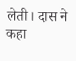लेती। दास ने कहा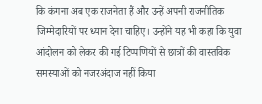कि कंगना अब एक राजनेता हैं और उन्हें अपनी राजनीतिक जिम्मेदारियों पर ध्यान देना चाहिए। उन्होंने यह भी कहा कि युवा आंदोलन को लेकर की गई टिप्पणियों से छात्रों की वास्तविक समस्याओं को नजरअंदाज नहीं किया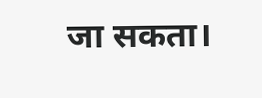जा सकता।